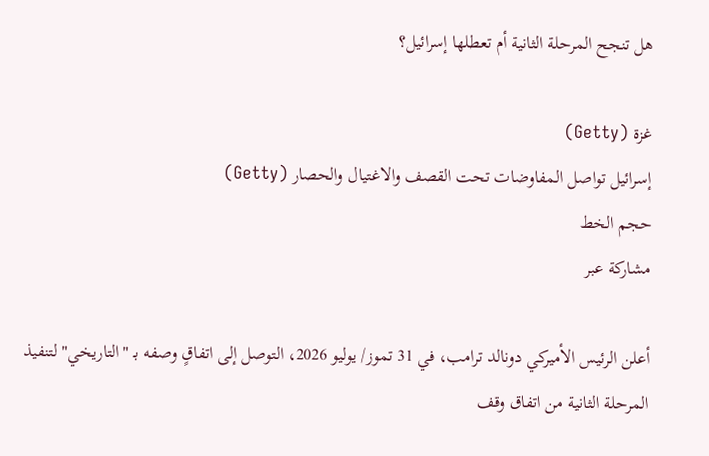هل تنجح المرحلة الثانية أم تعطلها إسرائيل؟

غزة (Getty)
إسرائيل تواصل المفاوضات تحت القصف والاغتيال والحصار (Getty)
حجم الخط
مشاركة عبر

أعلن الرئيس الأميركي دونالد ترامب، في 31 تموز/ يوليو 2026، التوصل إلى اتفاقٍ وصفه بـ "التاريخي" لتنفيذ المرحلة الثانية من اتفاق وقف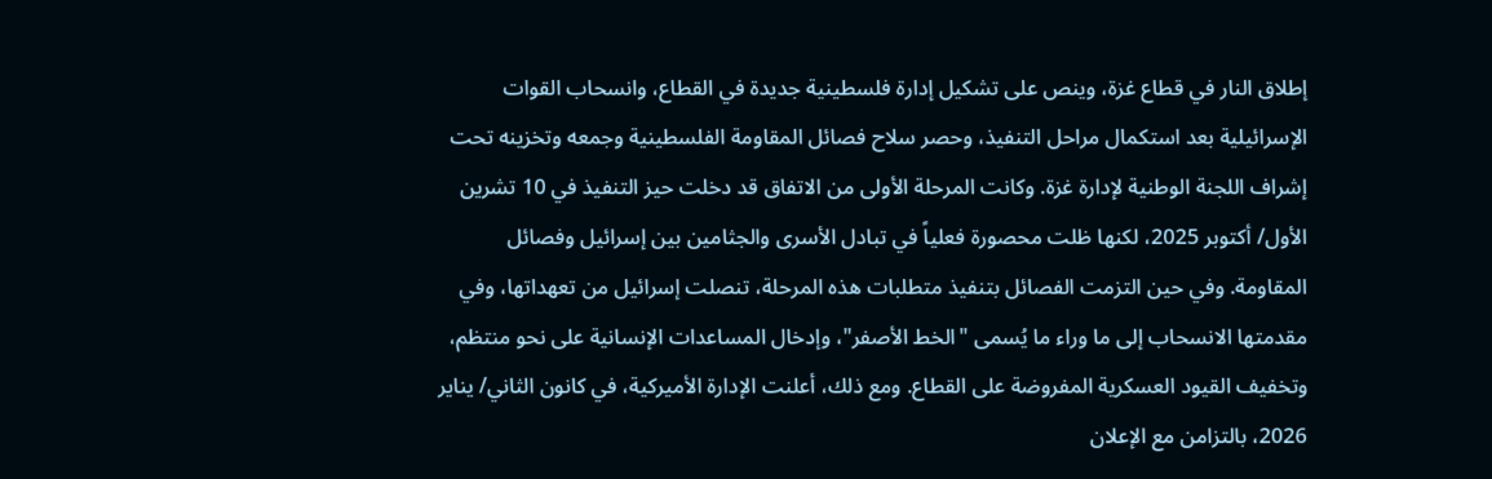إطلاق النار في قطاع غزة، وينص على تشكيل إدارة فلسطينية جديدة في القطاع، وانسحاب القوات الإسرائيلية بعد استكمال مراحل التنفيذ، وحصر سلاح فصائل المقاومة الفلسطينية وجمعه وتخزينه تحت إشراف اللجنة الوطنية لإدارة غزة. وكانت المرحلة الأولى من الاتفاق قد دخلت حيز التنفيذ في 10 تشرين الأول/ أكتوبر 2025، لكنها ظلت محصورة فعلياً في تبادل الأسرى والجثامين بين إسرائيل وفصائل المقاومة. وفي حين التزمت الفصائل بتنفيذ متطلبات هذه المرحلة، تنصلت إسرائيل من تعهداتها، وفي مقدمتها الانسحاب إلى ما وراء ما يُسمى "الخط الأصفر"، وإدخال المساعدات الإنسانية على نحو منتظم، وتخفيف القيود العسكرية المفروضة على القطاع. ومع ذلك، أعلنت الإدارة الأميركية، في كانون الثاني/ يناير 2026، بالتزامن مع الإعلان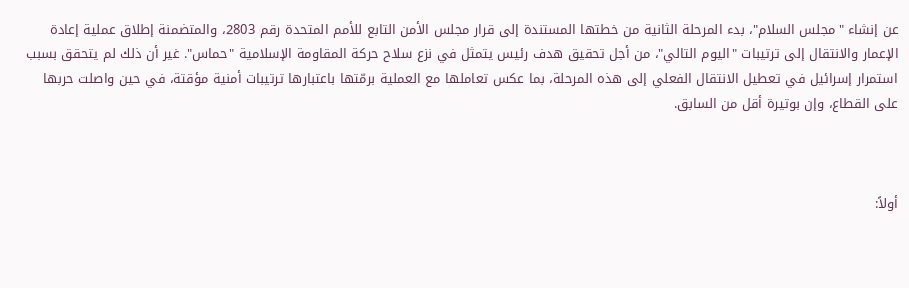عن إنشاء "مجلس السلام"، بدء المرحلة الثانية من خطتها المستندة إلى قرار مجلس الأمن التابع للأمم المتحدة رقم 2803، والمتضمنة إطلاق عملية إعادة الإعمار والانتقال إلى ترتيبات "اليوم التالي"، من أجل تحقيق هدف رئيس يتمثل في نزع سلاح حركة المقاومة الإسلامية "حماس". غير أن ذلك لم يتحقق بسبب استمرار إسرائيل في تعطيل الانتقال الفعلي إلى هذه المرحلة، بما عكس تعاملها مع العملية برمّتها باعتبارها ترتيبات أمنية مؤقتة، في حين واصلت حربها على القطاع، وإن بوتيرة أقل من السابق.



أولاً: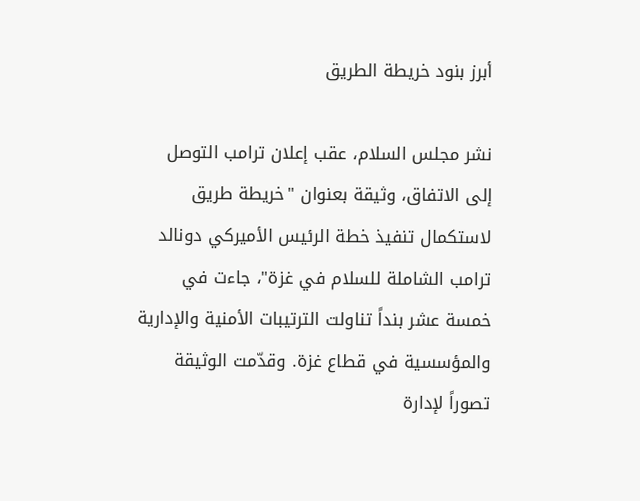أبرز بنود خريطة الطريق

نشر مجلس السلام، عقب إعلان ترامب التوصل إلى الاتفاق، وثيقة بعنوان "خريطة طريق لاستكمال تنفيذ خطة الرئيس الأميركي دونالد ترامب الشاملة للسلام في غزة"، جاءت في خمسة عشر بنداً تناولت الترتيبات الأمنية والإدارية والمؤسسية في قطاع غزة. وقدّمت الوثيقة تصوراً لإدارة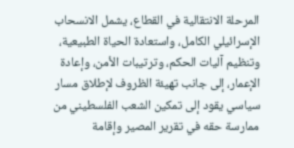المرحلة الانتقالية في القطاع، يشمل الانسحاب الإسرائيلي الكامل، واستعادة الحياة الطبيعية، وتنظيم آليات الحكم، وترتيبات الأمن، وإعادة الإعمار، إلى جانب تهيئة الظروف لإطلاق مسار سياسي يقود إلى تمكين الشعب الفلسطيني من ممارسة حقه في تقرير المصير وإقامة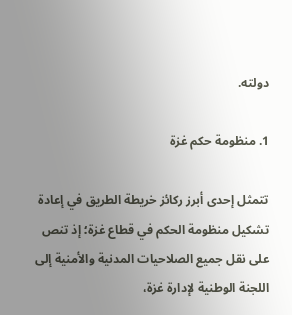دولته.

1. منظومة حكم غزة

تتمثل إحدى أبرز ركائز خريطة الطريق في إعادة تشكيل منظومة الحكم في قطاع غزة؛ إذ تنص على نقل جميع الصلاحيات المدنية والأمنية إلى اللجنة الوطنية لإدارة غزة،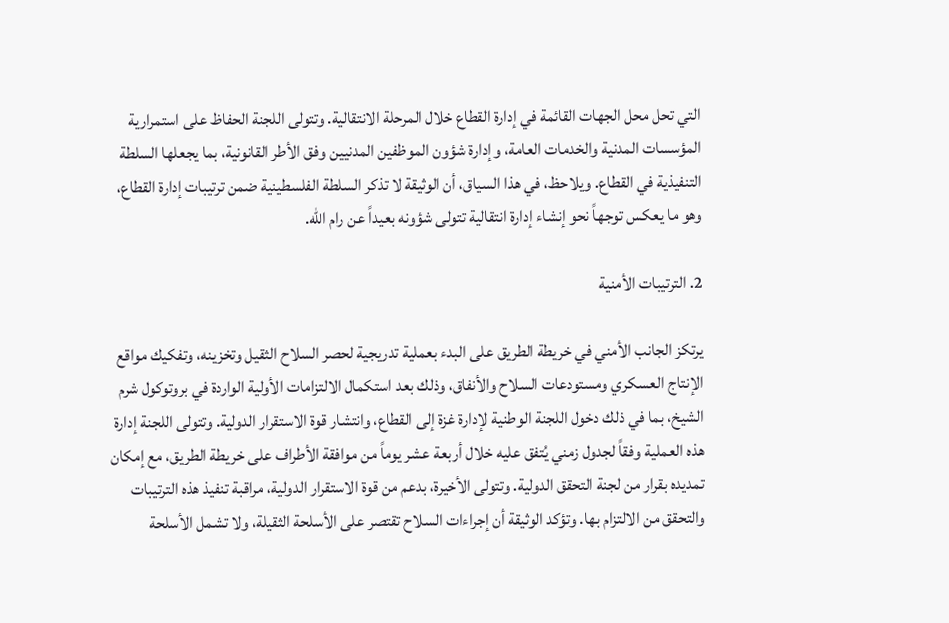التي تحل محل الجهات القائمة في إدارة القطاع خلال المرحلة الانتقالية. وتتولى اللجنة الحفاظ على استمرارية المؤسسات المدنية والخدمات العامة، وإدارة شؤون الموظفين المدنيين وفق الأطر القانونية، بما يجعلها السلطة التنفيذية في القطاع. ويلاحظ، في هذا السياق، أن الوثيقة لا تذكر السلطة الفلسطينية ضمن ترتيبات إدارة القطاع، وهو ما يعكس توجهاً نحو إنشاء إدارة انتقالية تتولى شؤونه بعيداً عن رام الله.

2. الترتيبات الأمنية

يرتكز الجانب الأمني في خريطة الطريق على البدء بعملية تدريجية لحصر السلاح الثقيل وتخزينه، وتفكيك مواقع الإنتاج العسكري ومستودعات السلاح والأنفاق، وذلك بعد استكمال الالتزامات الأولية الواردة في بروتوكول شرم الشيخ، بما في ذلك دخول اللجنة الوطنية لإدارة غزة إلى القطاع، وانتشار قوة الاستقرار الدولية. وتتولى اللجنة إدارة هذه العملية وفقاً لجدول زمني يُتفق عليه خلال أربعة عشر يوماً من موافقة الأطراف على خريطة الطريق، مع إمكان تمديده بقرار من لجنة التحقق الدولية. وتتولى الأخيرة، بدعم من قوة الاستقرار الدولية، مراقبة تنفيذ هذه الترتيبات والتحقق من الالتزام بها. وتؤكد الوثيقة أن إجراءات السلاح تقتصر على الأسلحة الثقيلة، ولا تشمل الأسلحة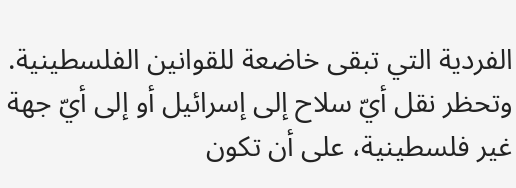الفردية التي تبقى خاضعة للقوانين الفلسطينية. وتحظر نقل أيّ سلاح إلى إسرائيل أو إلى أيّ جهة غير فلسطينية، على أن تكون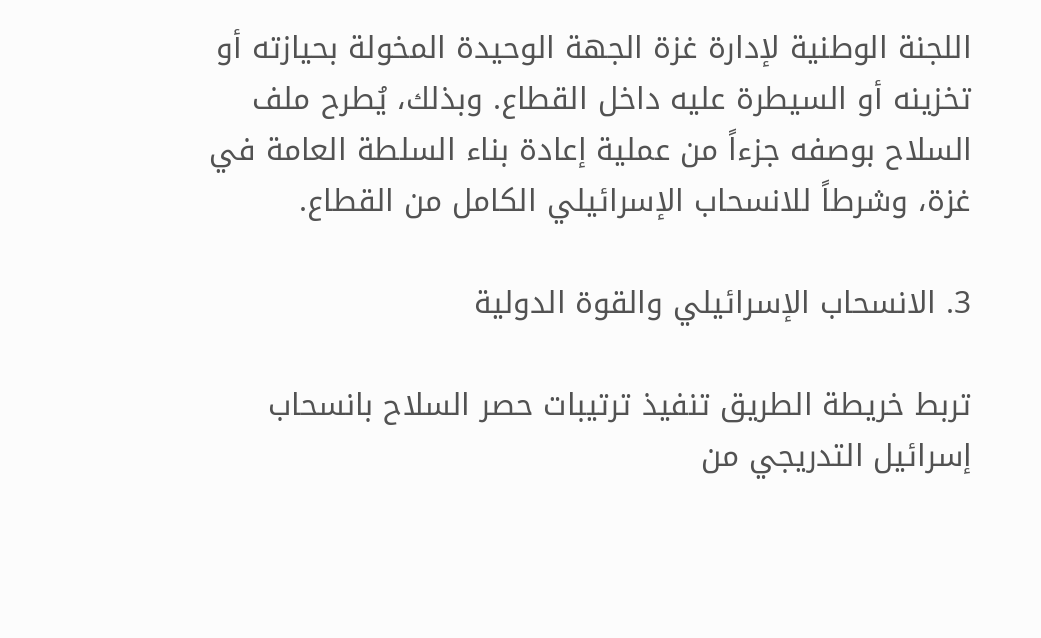اللجنة الوطنية لإدارة غزة الجهة الوحيدة المخولة بحيازته أو تخزينه أو السيطرة عليه داخل القطاع. وبذلك، يُطرح ملف السلاح بوصفه جزءاً من عملية إعادة بناء السلطة العامة في غزة، وشرطاً للانسحاب الإسرائيلي الكامل من القطاع.

3. الانسحاب الإسرائيلي والقوة الدولية

تربط خريطة الطريق تنفيذ ترتيبات حصر السلاح بانسحاب إسرائيل التدريجي من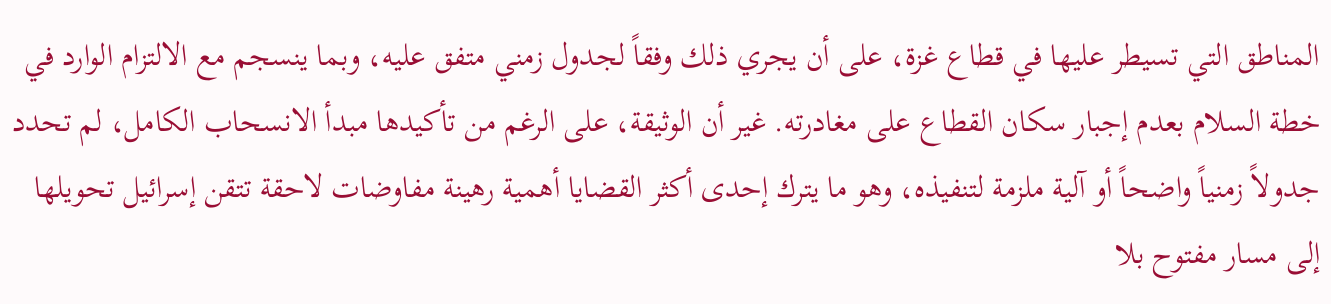المناطق التي تسيطر عليها في قطاع غزة، على أن يجري ذلك وفقاً لجدول زمني متفق عليه، وبما ينسجم مع الالتزام الوارد في خطة السلام بعدم إجبار سكان القطاع على مغادرته. غير أن الوثيقة، على الرغم من تأكيدها مبدأ الانسحاب الكامل، لم تحدد جدولاً زمنياً واضحاً أو آلية ملزمة لتنفيذه، وهو ما يترك إحدى أكثر القضايا أهمية رهينة مفاوضات لاحقة تتقن إسرائيل تحويلها إلى مسار مفتوح بلا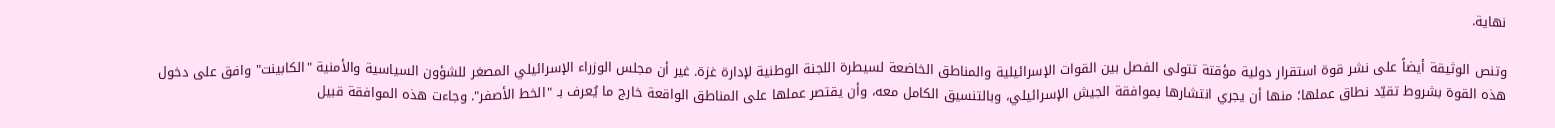نهاية.

وتنص الوثيقة أيضاً على نشر قوة استقرار دولية مؤقتة تتولى الفصل بين القوات الإسرائيلية والمناطق الخاضعة لسيطرة اللجنة الوطنية لإدارة غزة. غير أن مجلس الوزراء الإسرائيلي المصغر للشؤون السياسية والأمنية "الكابينت" وافق على دخول هذه القوة بشروط تقيّد نطاق عملها؛ منها أن يجري انتشارها بموافقة الجيش الإسرائيلي، وبالتنسيق الكامل معه، وأن يقتصر عملها على المناطق الواقعة خارج ما يُعرف بـ "الخط الأصفر". وجاءت هذه الموافقة قبيل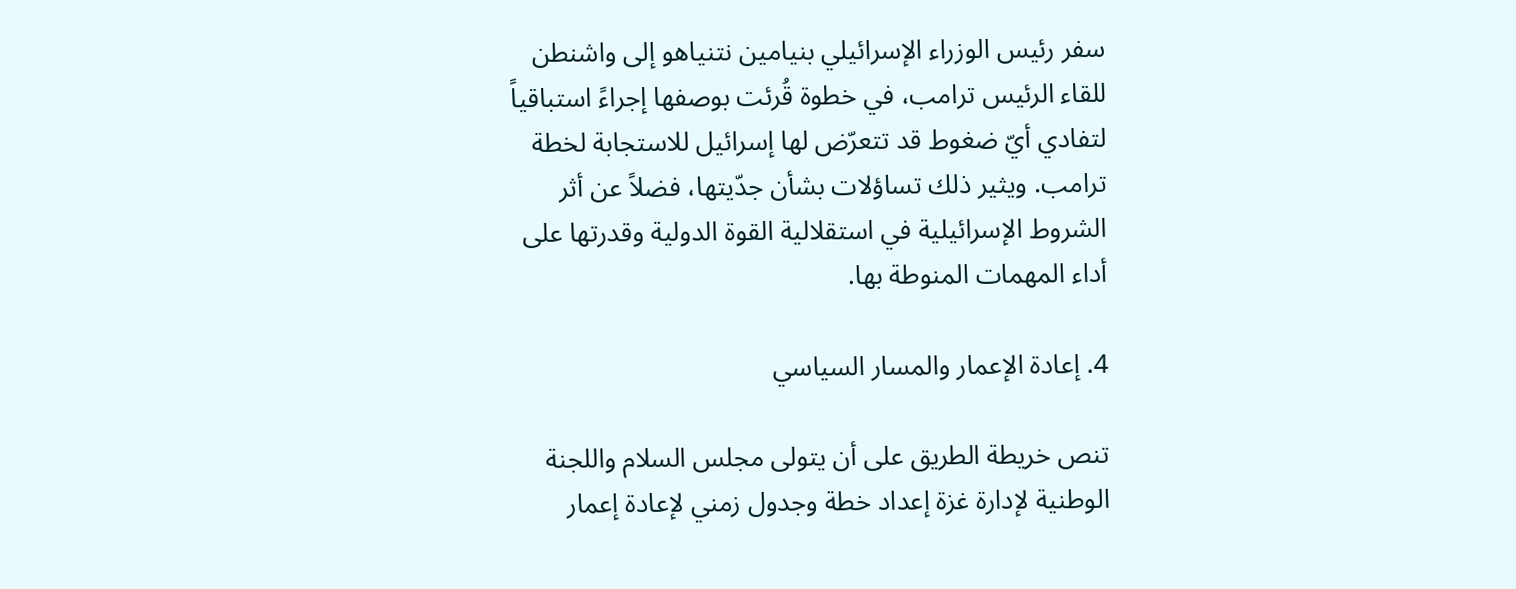سفر رئيس الوزراء الإسرائيلي بنيامين نتنياهو إلى واشنطن للقاء الرئيس ترامب، في خطوة قُرئت بوصفها إجراءً استباقياً لتفادي أيّ ضغوط قد تتعرّض لها إسرائيل للاستجابة لخطة ترامب. ويثير ذلك تساؤلات بشأن جدّيتها، فضلاً عن أثر الشروط الإسرائيلية في استقلالية القوة الدولية وقدرتها على أداء المهمات المنوطة بها.

4. إعادة الإعمار والمسار السياسي

تنص خريطة الطريق على أن يتولى مجلس السلام واللجنة الوطنية لإدارة غزة إعداد خطة وجدول زمني لإعادة إعمار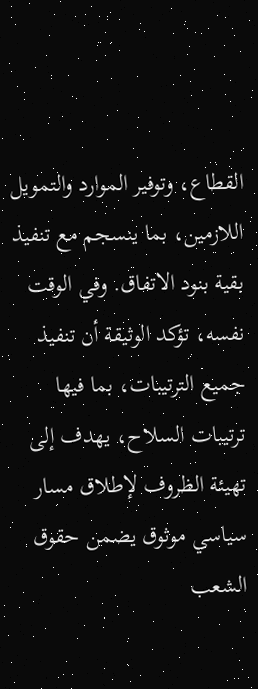القطاع، وتوفير الموارد والتمويل اللازمين، بما ينسجم مع تنفيذ بقية بنود الاتفاق. وفي الوقت نفسه، تؤكد الوثيقة أن تنفيذ جميع الترتيبات، بما فيها ترتيبات السلاح، يهدف إلى تهيئة الظروف لإطلاق مسار سياسي موثوق يضمن حقوق الشعب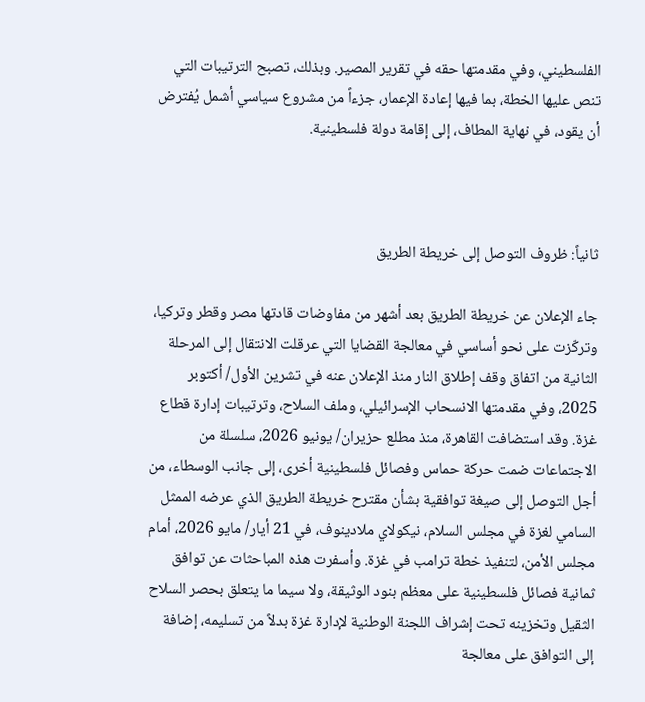الفلسطيني، وفي مقدمتها حقه في تقرير المصير. وبذلك، تصبح الترتيبات التي تنص عليها الخطة، بما فيها إعادة الإعمار، جزءاً من مشروع سياسي أشمل يُفترض أن يقود، في نهاية المطاف، إلى إقامة دولة فلسطينية.



ثانياً: ظروف التوصل إلى خريطة الطريق

جاء الإعلان عن خريطة الطريق بعد أشهر من مفاوضات قادتها مصر وقطر وتركيا، وتركّزت على نحو أساسي في معالجة القضايا التي عرقلت الانتقال إلى المرحلة الثانية من اتفاق وقف إطلاق النار منذ الإعلان عنه في تشرين الأول/ أكتوبر 2025، وفي مقدمتها الانسحاب الإسرائيلي، وملف السلاح، وترتيبات إدارة قطاع غزة. وقد استضافت القاهرة، منذ مطلع حزيران/ يونيو 2026، سلسلة من الاجتماعات ضمت حركة حماس وفصائل فلسطينية أخرى، إلى جانب الوسطاء، من أجل التوصل إلى صيغة توافقية بشأن مقترح خريطة الطريق الذي عرضه الممثل السامي لغزة في مجلس السلام، نيكولاي ملادينوف، في 21 أيار/ مايو 2026، أمام مجلس الأمن، لتنفيذ خطة ترامب في غزة. وأسفرت هذه المباحثات عن توافق ثمانية فصائل فلسطينية على معظم بنود الوثيقة، ولا سيما ما يتعلق بحصر السلاح الثقيل وتخزينه تحت إشراف اللجنة الوطنية لإدارة غزة بدلاً من تسليمه، إضافة إلى التوافق على معالجة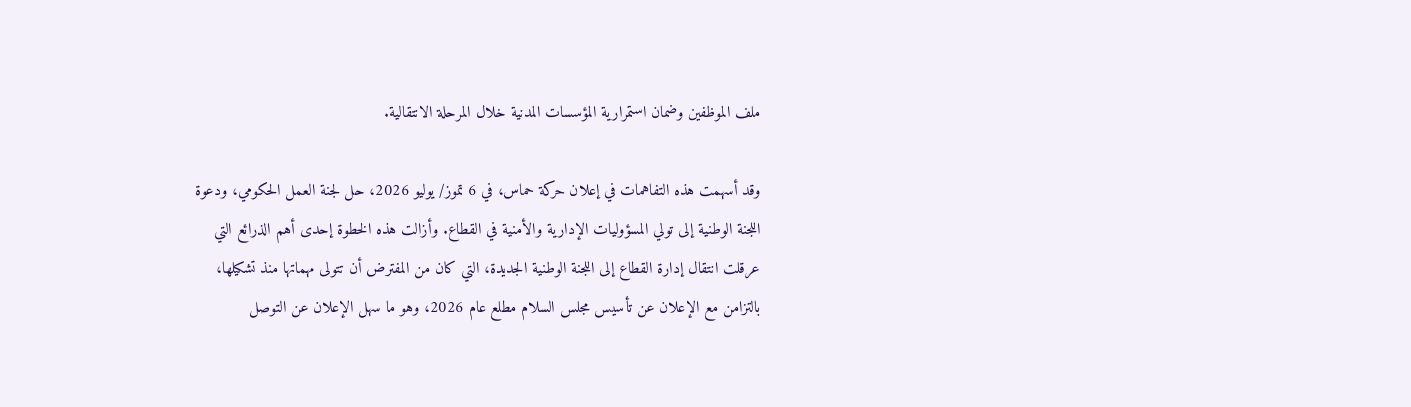ملف الموظفين وضمان استمرارية المؤسسات المدنية خلال المرحلة الانتقالية.

وقد أسهمت هذه التفاهمات في إعلان حركة حماس، في 6 تموز/ يوليو 2026، حل لجنة العمل الحكومي، ودعوة اللجنة الوطنية إلى تولي المسؤوليات الإدارية والأمنية في القطاع. وأزالت هذه الخطوة إحدى أهم الذرائع التي عرقلت انتقال إدارة القطاع إلى اللجنة الوطنية الجديدة، التي كان من المفترض أن تتولى مهماتها منذ تشكيلها، بالتزامن مع الإعلان عن تأسيس مجلس السلام مطلع عام 2026، وهو ما سهل الإعلان عن التوصل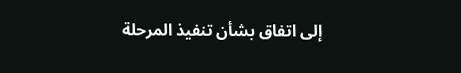إلى اتفاق بشأن تنفيذ المرحلة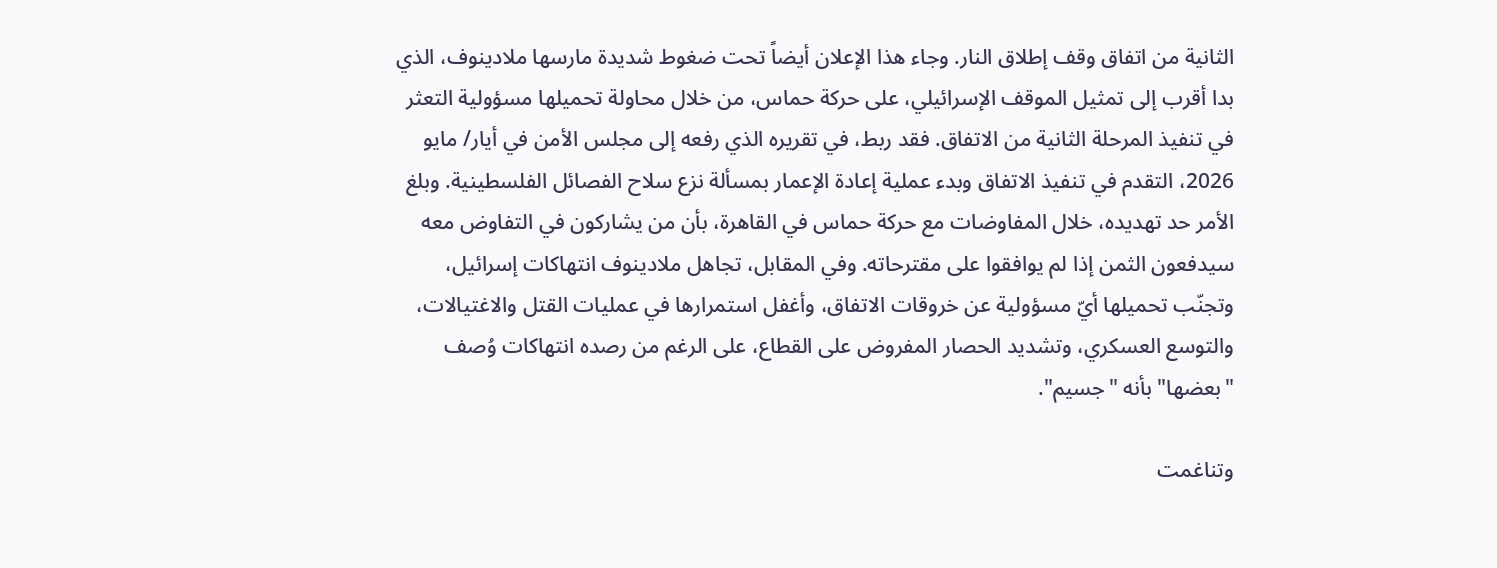الثانية من اتفاق وقف إطلاق النار. وجاء هذا الإعلان أيضاً تحت ضغوط شديدة مارسها ملادينوف، الذي بدا أقرب إلى تمثيل الموقف الإسرائيلي، على حركة حماس، من خلال محاولة تحميلها مسؤولية التعثر في تنفيذ المرحلة الثانية من الاتفاق. فقد ربط، في تقريره الذي رفعه إلى مجلس الأمن في أيار/ مايو 2026، التقدم في تنفيذ الاتفاق وبدء عملية إعادة الإعمار بمسألة نزع سلاح الفصائل الفلسطينية. وبلغ الأمر حد تهديده، خلال المفاوضات مع حركة حماس في القاهرة، بأن من يشاركون في التفاوض معه سيدفعون الثمن إذا لم يوافقوا على مقترحاته. وفي المقابل، تجاهل ملادينوف انتهاكات إسرائيل، وتجنّب تحميلها أيّ مسؤولية عن خروقات الاتفاق، وأغفل استمرارها في عمليات القتل والاغتيالات، والتوسع العسكري، وتشديد الحصار المفروض على القطاع، على الرغم من رصده انتهاكات وُصف "بعضها" بأنه "جسيم".

وتناغمت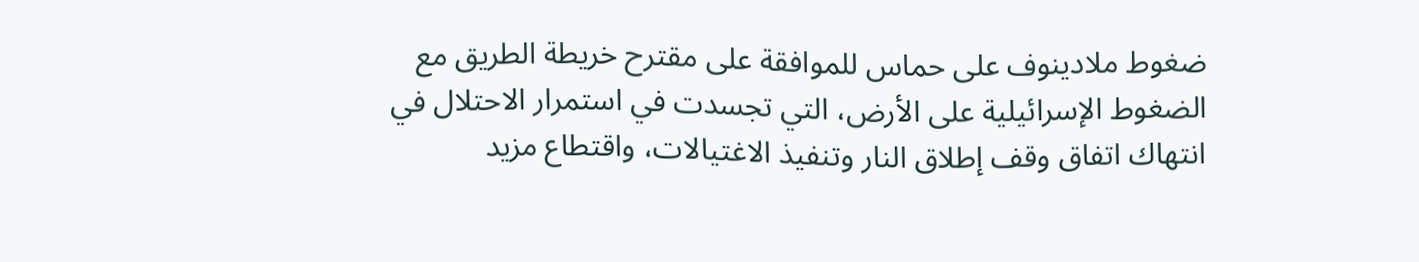ضغوط ملادينوف على حماس للموافقة على مقترح خريطة الطريق مع الضغوط الإسرائيلية على الأرض، التي تجسدت في استمرار الاحتلال في انتهاك اتفاق وقف إطلاق النار وتنفيذ الاغتيالات، واقتطاع مزيد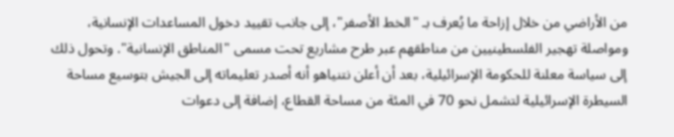من الأراضي من خلال إزاحة ما يُعرف بـ "الخط الأصفر"، إلى جانب تقييد دخول المساعدات الإنسانية، ومواصلة تهجير الفلسطينيين من مناطقهم عبر طرح مشاريع تحت مسمى "المناطق الإنسانية". وتحول ذلك إلى سياسة معلنة للحكومة الإسرائيلية، بعد أن أعلن نتنياهو أنه أصدر تعليماته إلى الجيش بتوسيع مساحة السيطرة الإسرائيلية لتشمل نحو 70 في المئة من مساحة القطاع، إضافة إلى دعوات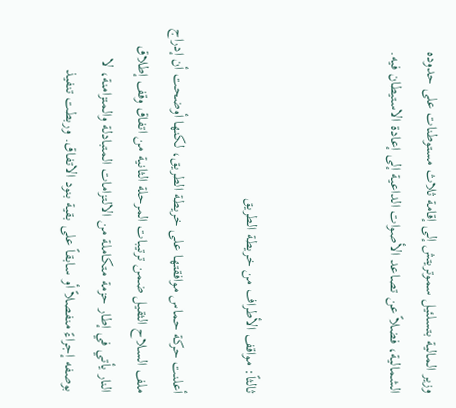وزير المالية بتسلئيل سموتريتش إلى إقامة ثلاث مستوطنات على حدوده الشمالية، فضلاً عن تصاعد الأصوات الداعية إلى إعادة الاستيطان فيه.



ثالثاً: مواقف الأطراف من خريطة الطريق

أعلنت حركة حماس موافقتها على خريطة الطريق، لكنها أوضحت أن إدراج ملف السلاح الثقيل ضمن ترتيبات المرحلة الثانية من اتفاق وقف إطلاق النار يأتي في إطار حزمة متكاملة من الالتزامات المتبادلة والمتزامنة، لا بوصفه إجراءً منفصلاً أو سابقاً على بقية بنود الاتفاق. وربطت تنفيذ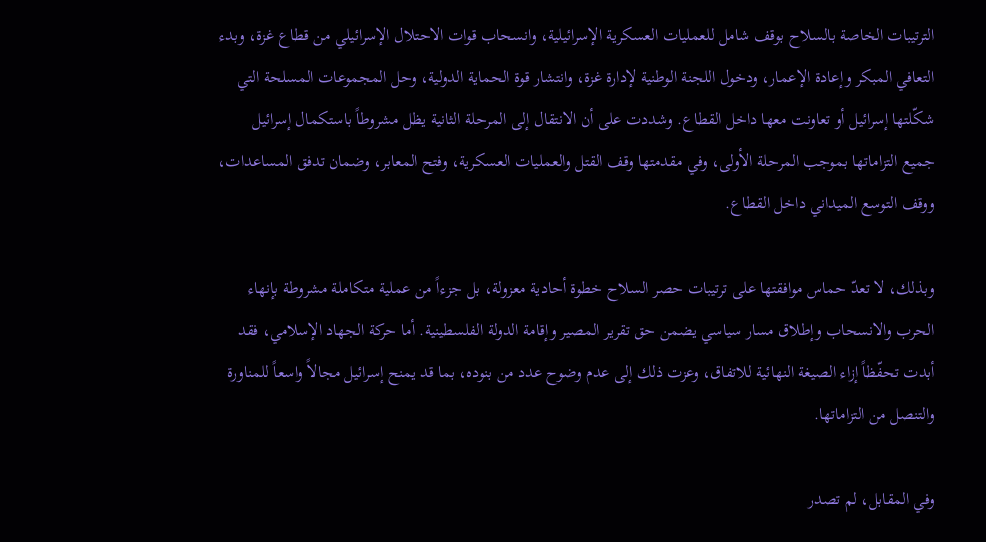الترتيبات الخاصة بالسلاح بوقف شامل للعمليات العسكرية الإسرائيلية، وانسحاب قوات الاحتلال الإسرائيلي من قطاع غزة، وبدء التعافي المبكر وإعادة الإعمار، ودخول اللجنة الوطنية لإدارة غزة، وانتشار قوة الحماية الدولية، وحل المجموعات المسلحة التي شكّلتها إسرائيل أو تعاونت معها داخل القطاع. وشددت على أن الانتقال إلى المرحلة الثانية يظل مشروطاً باستكمال إسرائيل جميع التزاماتها بموجب المرحلة الأولى، وفي مقدمتها وقف القتل والعمليات العسكرية، وفتح المعابر، وضمان تدفق المساعدات، ووقف التوسع الميداني داخل القطاع.

وبذلك، لا تعدّ حماس موافقتها على ترتيبات حصر السلاح خطوة أحادية معزولة، بل جزءاً من عملية متكاملة مشروطة بإنهاء الحرب والانسحاب وإطلاق مسار سياسي يضمن حق تقرير المصير وإقامة الدولة الفلسطينية. أما حركة الجهاد الإسلامي، فقد أبدت تحفّظاً إزاء الصيغة النهائية للاتفاق، وعزت ذلك إلى عدم وضوح عدد من بنوده، بما قد يمنح إسرائيل مجالاً واسعاً للمناورة والتنصل من التزاماتها.

وفي المقابل، لم تصدر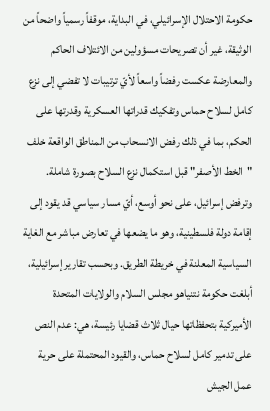حكومة الاحتلال الإسرائيلي، في البداية، موقفاً رسمياً واضحاً من الوثيقة، غير أن تصريحات مسؤولين من الائتلاف الحاكم والمعارضة عكست رفضاً واسعاً لأيّ ترتيبات لا تفضي إلى نزع كامل لسلاح حماس وتفكيك قدراتها العسكرية وقدرتها على الحكم، بما في ذلك رفض الانسحاب من المناطق الواقعة خلف "الخط الأصفر" قبل استكمال نزع السلاح بصورة شاملة. وترفض إسرائيل، على نحو أوسع، أيّ مسار سياسي قد يقود إلى إقامة دولة فلسطينية، وهو ما يضعها في تعارض مباشر مع الغاية السياسية المعلنة في خريطة الطريق. وبحسب تقارير إسرائيلية، أبلغت حكومة نتنياهو مجلس السلام والولايات المتحدة الأميركية بتحفظاتها حيال ثلاث قضايا رئيسة، هي: عدم النص على تدمير كامل لسلاح حماس، والقيود المحتملة على حرية عمل الجيش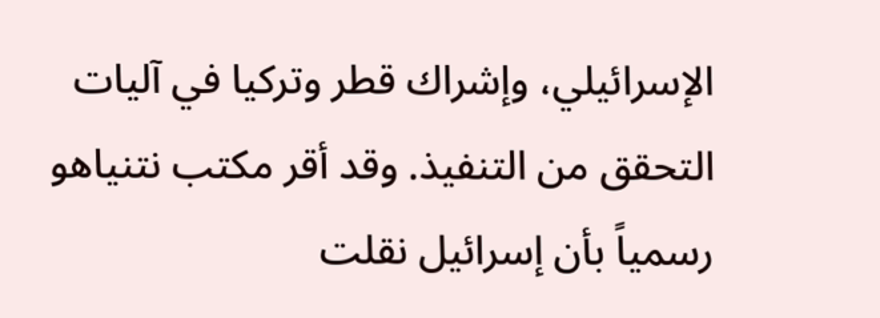الإسرائيلي، وإشراك قطر وتركيا في آليات التحقق من التنفيذ. وقد أقر مكتب نتنياهو رسمياً بأن إسرائيل نقلت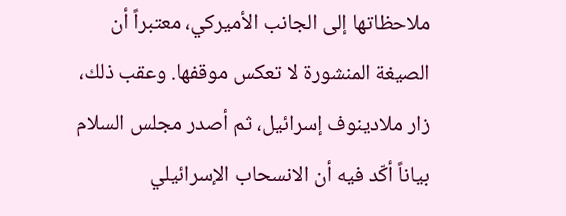ملاحظاتها إلى الجانب الأميركي، معتبراً أن الصيغة المنشورة لا تعكس موقفها. وعقب ذلك، زار ملادينوف إسرائيل، ثم أصدر مجلس السلام بياناً أكّد فيه أن الانسحاب الإسرائيلي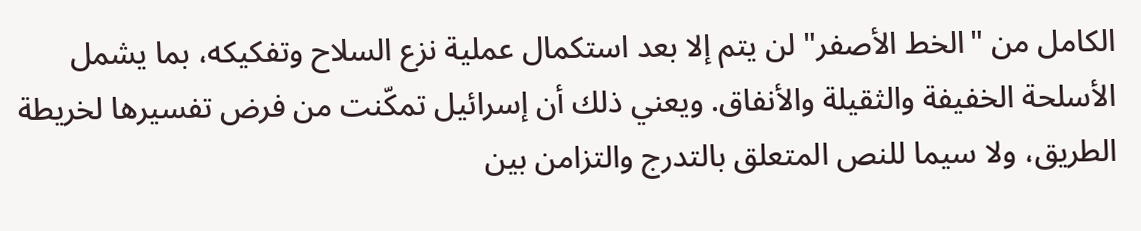الكامل من "الخط الأصفر" لن يتم إلا بعد استكمال عملية نزع السلاح وتفكيكه، بما يشمل الأسلحة الخفيفة والثقيلة والأنفاق. ويعني ذلك أن إسرائيل تمكّنت من فرض تفسيرها لخريطة الطريق، ولا سيما للنص المتعلق بالتدرج والتزامن بين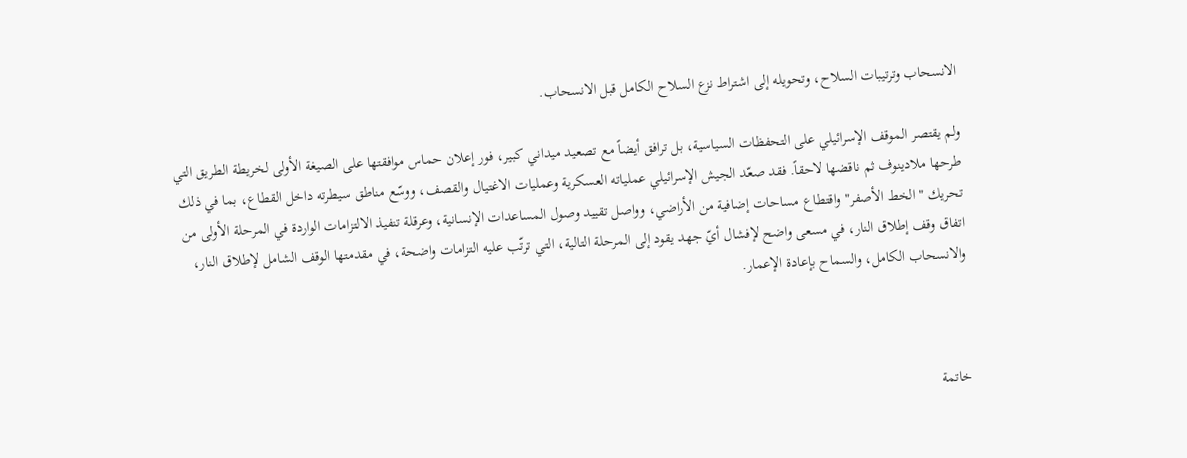الانسحاب وترتيبات السلاح، وتحويله إلى اشتراط نزع السلاح الكامل قبل الانسحاب.

ولم يقتصر الموقف الإسرائيلي على التحفظات السياسية، بل ترافق أيضاً مع تصعيد ميداني كبير، فور إعلان حماس موافقتها على الصيغة الأولى لخريطة الطريق التي طرحها ملادينوف ثم ناقضها لاحقاً. فقد صعّد الجيش الإسرائيلي عملياته العسكرية وعمليات الاغتيال والقصف، ووسّع مناطق سيطرته داخل القطاع، بما في ذلك تحريك "الخط الأصفر" واقتطاع مساحات إضافية من الأراضي، وواصل تقييد وصول المساعدات الإنسانية، وعرقلة تنفيذ الالتزامات الواردة في المرحلة الأولى من اتفاق وقف إطلاق النار، في مسعى واضح لإفشال أيّ جهد يقود إلى المرحلة التالية، التي ترتّب عليه التزامات واضحة، في مقدمتها الوقف الشامل لإطلاق النار، والانسحاب الكامل، والسماح بإعادة الإعمار.



خاتمة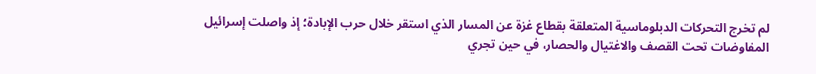لم تخرج التحركات الدبلوماسية المتعلقة بقطاع غزة عن المسار الذي استقر خلال حرب الإبادة؛ إذ واصلت إسرائيل المفاوضات تحت القصف والاغتيال والحصار، في حين تجري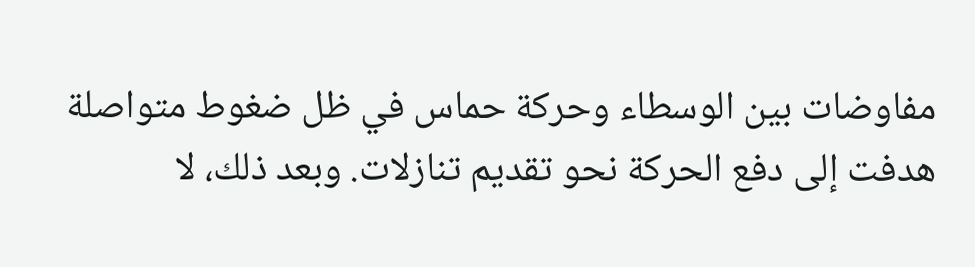مفاوضات بين الوسطاء وحركة حماس في ظل ضغوط متواصلة هدفت إلى دفع الحركة نحو تقديم تنازلات. وبعد ذلك، لا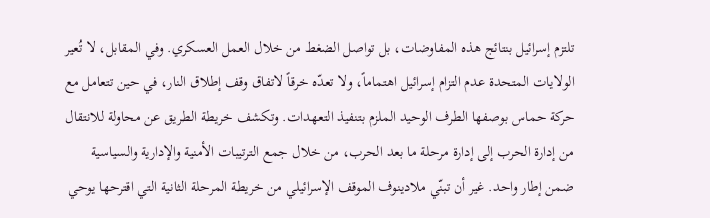تلتزم إسرائيل بنتائج هذه المفاوضات، بل تواصل الضغط من خلال العمل العسكري. وفي المقابل، لا تُعير الولايات المتحدة عدم التزام إسرائيل اهتماماً، ولا تعدّه خرقاً لاتفاق وقف إطلاق النار، في حين تتعامل مع حركة حماس بوصفها الطرف الوحيد الملزم بتنفيذ التعهدات. وتكشف خريطة الطريق عن محاولة للانتقال من إدارة الحرب إلى إدارة مرحلة ما بعد الحرب، من خلال جمع الترتيبات الأمنية والإدارية والسياسية ضمن إطار واحد. غير أن تبنّي ملادينوف الموقف الإسرائيلي من خريطة المرحلة الثانية التي اقترحها يوحي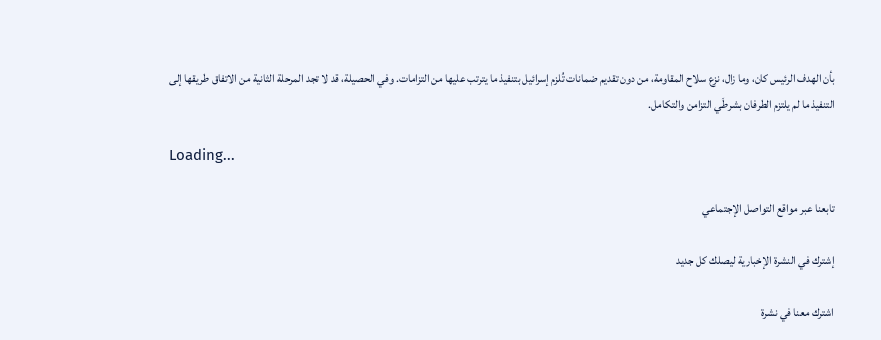بأن الهدف الرئيس كان، وما زال، نزع سلاح المقاومة، من دون تقديم ضمانات تُلزم إسرائيل بتنفيذ ما يترتب عليها من التزامات. وفي الحصيلة، قد لا تجد المرحلة الثانية من الاتفاق طريقها إلى التنفيذ ما لم يلتزم الطرفان بشرطَي التزامن والتكامل.

Loading...

تابعنا عبر مواقع التواصل الإجتماعي

إشترك في النشرة الإخبارية ليصلك كل جديد

اشترك معنا في نشرة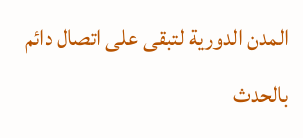المدن الدورية لتبقى على اتصال دائم بالحدث